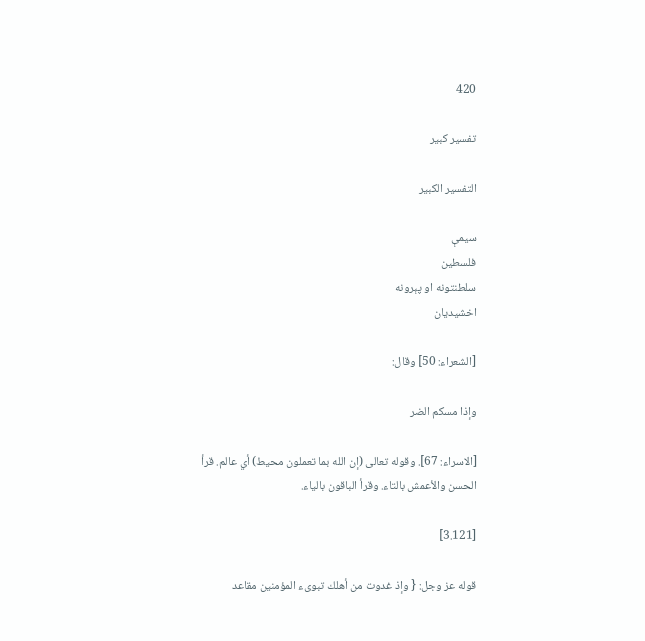420

تفسير کبير

التفسير الكبير

سیمې
فلسطين
سلطنتونه او پېرونه
اخشيديان

[الشعراء: 50] وقال:

وإذا مسكم الضر

[الاسراء: 67]. وقوله تعالى (إن الله بما تعملون محيط) أي عالم. قرأ الحسن والأعمش بالتاء. وقرأ الباقون بالياء.

[3.121]

قوله عز وجل: { وإذ غدوت من أهلك تبوىء المؤمنين مقاعد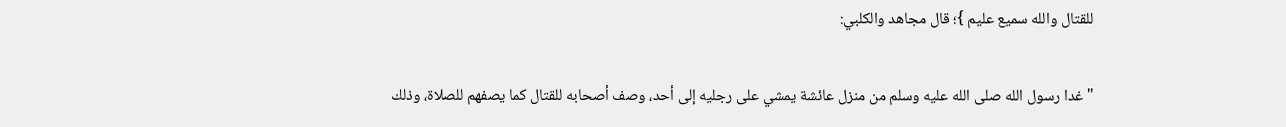للقتال والله سميع عليم }؛ قال مجاهد والكلبي:

" غدا رسول الله صلى الله عليه وسلم من منزل عائشة يمشي على رجليه إلى أحد، وصف أصحابه للقتال كما يصفهم للصلاة، وذلك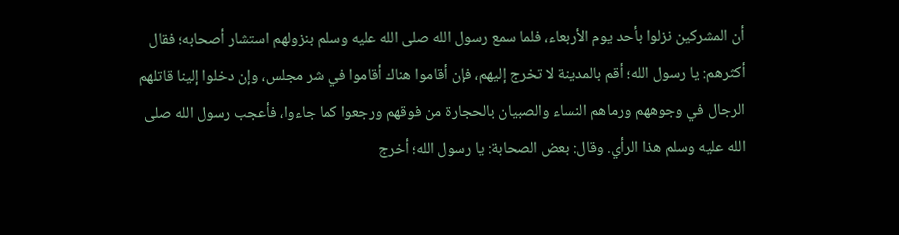أن المشركين نزلوا بأحد يوم الأربعاء، فلما سمع رسول الله صلى الله عليه وسلم بنزولهم استشار أصحابه؛ فقال أكثرهم: يا رسول الله؛ أقم بالمدينة لا تخرج إليهم، فإن أقاموا هناك أقاموا في شر مجلس، وإن دخلوا إلينا قاتلهم الرجال في وجوههم ورماهم النساء والصبيان بالحجارة من فوقهم ورجعوا كما جاءوا، فأعجب رسول الله صلى الله عليه وسلم هذا الرأي. وقال: بعض الصحابة: يا رسول الله؛ أخرج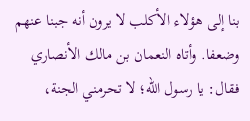بنا إلى هؤلاء الأكلب لا يرون أنه جبنا عنهم وضعفا. وأتاه النعمان بن مالك الأنصاري فقال: يا رسول الله؛ لا تحرمني الجنة،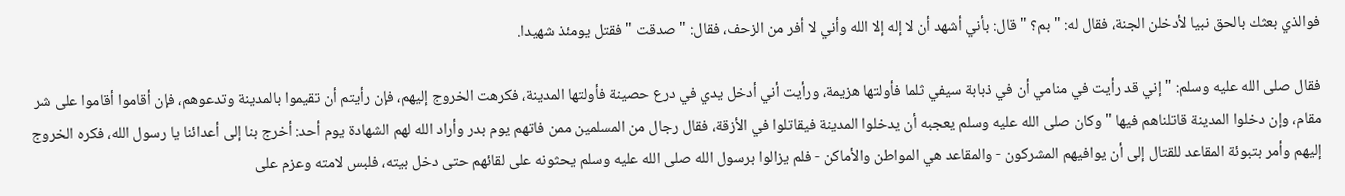فوالذي بعثك بالحق نبيا لأدخلن الجنة، فقال له: " بم؟ " قال: بأني أشهد أن لا إله إلا الله وأني لا أفر من الزحف، فقال: " صدقت " فقتل يومئذ شهيدا.

فقال صلى الله عليه وسلم: " إني قد رأيت في منامي أن في ذبابة سيفي ثلما فأولتها هزيمة، ورأيت أني أدخل يدي في درع حصينة فأولتها المدينة، فكرهت الخروج إليهم، فإن رأيتم أن تقيموا بالمدينة وتدعوهم، فإن أقاموا أقاموا على شر مقام، وإن دخلوا المدينة قاتلناهم فيها " وكان صلى الله عليه وسلم يعجبه أن يدخلوا المدينة فيقاتلوا في الأزقة، فقال رجال من المسلمين ممن فاتهم يوم بدر وأراد الله لهم الشهادة يوم أحد: أخرج بنا إلى أعدائنا يا رسول الله، فكره الخروج إليهم وأمر بتبوئة المقاعد للقتال إلى أن يوافيهم المشركون - والمقاعد هي المواطن والأماكن - فلم يزالوا برسول الله صلى الله عليه وسلم يحثونه على لقائهم حتى دخل بيته، فلبس لامته وعزم على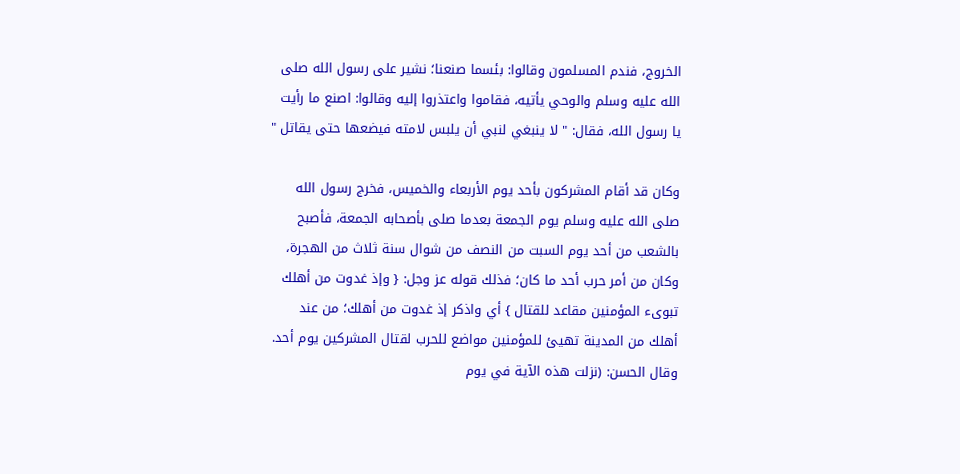الخروج، فندم المسلمون وقالوا: بئسما صنعنا؛ نشير على رسول الله صلى الله عليه وسلم والوحي يأتيه، فقاموا واعتذروا إليه وقالوا: اصنع ما رأيت يا رسول الله، فقال: " لا ينبغي لنبي أن يلبس لامته فيضعها حتى يقاتل "

وكان قد أقام المشركون بأحد يوم الأربعاء والخميس، فخرج رسول الله صلى الله عليه وسلم يوم الجمعة بعدما صلى بأصحابه الجمعة، فأصبح بالشعب من أحد يوم السبت من النصف من شوال سنة ثلاث من الهجرة، وكان من أمر حرب أحد ما كان؛ فذلك قوله عز وجل: { وإذ غدوت من أهلك تبوىء المؤمنين مقاعد للقتال } أي واذكر إذ غدوت من أهلك؛ من عند أهلك من المدينة تهيئ للمؤمنين مواضع للحرب لقتال المشركين يوم أحد. وقال الحسن: (نزلت هذه الآية في يوم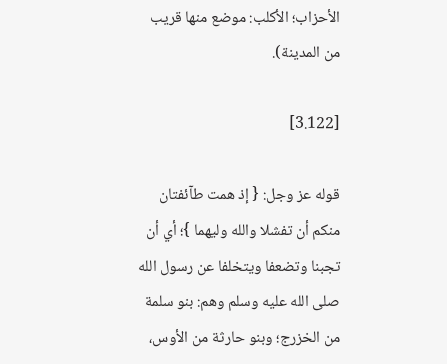الأحزاب؛ الأكلب: موضع منها قريب من المدينة).

[3.122]

قوله عز وجل: { إذ همت طآئفتان منكم أن تفشلا والله وليهما }؛ أي أن تجبنا وتضعفا ويتخلفا عن رسول الله صلى الله عليه وسلم وهم: بنو سلمة من الخزرج؛ وبنو حارثة من الأوس،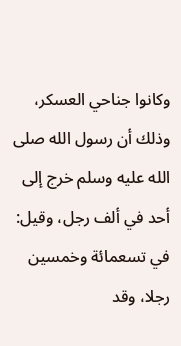وكانوا جناحي العسكر، وذلك أن رسول الله صلى الله عليه وسلم خرج إلى أحد في ألف رجل، وقيل: في تسعمائة وخمسين رجلا، وقد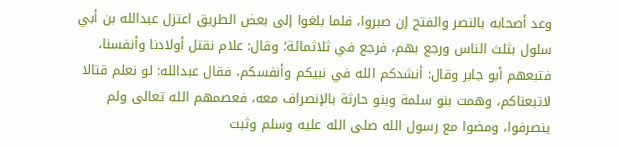وعد أصحابه بالنصر والفتح إن صبروا، فلما بلغوا إلى بعض الطريق اعتزل عبدالله بن أبي سلول بثلث الناس ورجع بهم، فرجع في ثلاثمائة؛ وقال: علام نقتل أولادنا وأنفسنا، فتبعهم أبو جابر وقال: أنشدكم الله في نبيكم وأنفسكم، فقال عبدالله: لو نعلم قتالا لاتبعناكم، وهمت بنو سلمة وبنو حارثة بالإنصراف معه، فعصمهم الله تعالى ولم ينصرفوا، ومضوا مع رسول الله صلى الله عليه وسلم وثبت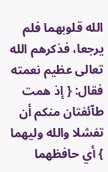الله قلوبهما فلم يرجعا، فذكرهم الله تعالى عظيم نعمته فقال: { إذ همت طآئفتان منكم أن تفشلا والله وليهما } أي حافظهما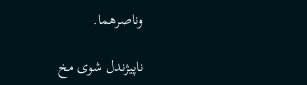وناصرهما.

ناپیژندل شوی مخ